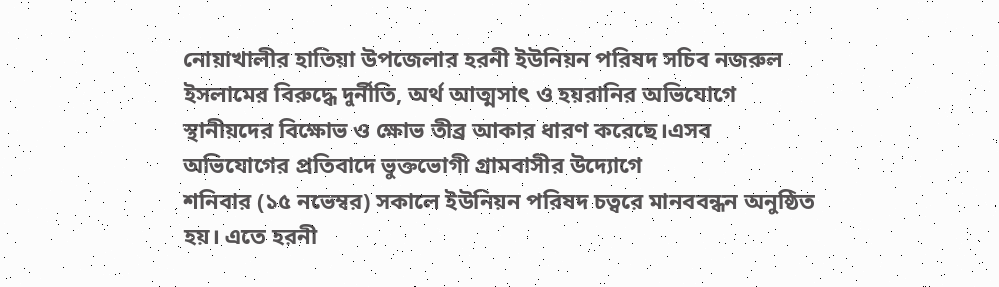নোয়াখালীর হাতিয়া উপজেলার হরনী ইউনিয়ন পরিষদ সচিব নজরুল ইসলামের বিরুদ্ধে দুর্নীতি, অর্থ আত্মসাৎ ও হয়রানির অভিযোগে স্থানীয়দের বিক্ষোভ ও ক্ষোভ তীব্র আকার ধারণ করেছে।এসব অভিযোগের প্রতিবাদে ভুক্তভোগী গ্রামবাসীর উদ্যোগে
শনিবার (১৫ নভেম্বর) সকালে ইউনিয়ন পরিষদ চত্বরে মানববন্ধন অনুষ্ঠিত হয়। এতে হরনী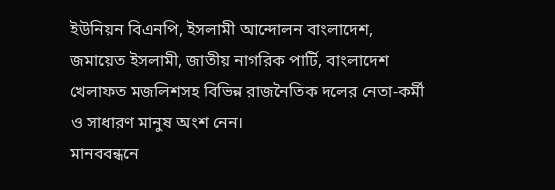ইউনিয়ন বিএনপি, ইসলামী আন্দোলন বাংলাদেশ, জমায়েত ইসলামী, জাতীয় নাগরিক পার্টি, বাংলাদেশ খেলাফত মজলিশসহ বিভিন্ন রাজনৈতিক দলের নেতা-কর্মী ও সাধারণ মানুষ অংশ নেন।
মানববন্ধনে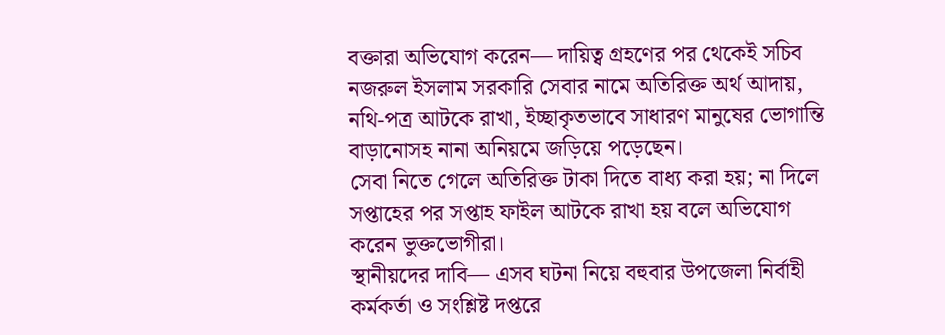বক্তারা অভিযোগ করেন— দায়িত্ব গ্রহণের পর থেকেই সচিব নজরুল ইসলাম সরকারি সেবার নামে অতিরিক্ত অর্থ আদায়, নথি-পত্র আটকে রাখা, ইচ্ছাকৃতভাবে সাধারণ মানুষের ভোগান্তি বাড়ানোসহ নানা অনিয়মে জড়িয়ে পড়েছেন।
সেবা নিতে গেলে অতিরিক্ত টাকা দিতে বাধ্য করা হয়; না দিলে সপ্তাহের পর সপ্তাহ ফাইল আটকে রাখা হয় বলে অভিযোগ করেন ভুক্তভোগীরা।
স্থানীয়দের দাবি— এসব ঘটনা নিয়ে বহুবার উপজেলা নির্বাহী কর্মকর্তা ও সংশ্লিষ্ট দপ্তরে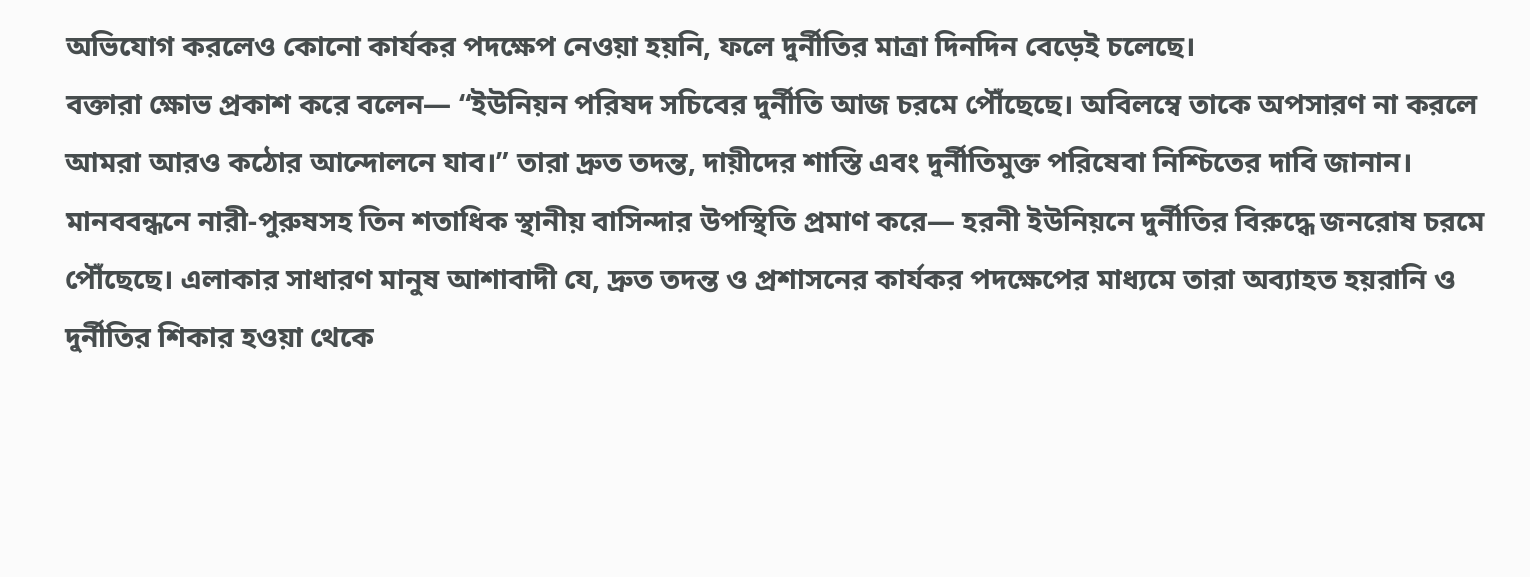অভিযোগ করলেও কোনো কার্যকর পদক্ষেপ নেওয়া হয়নি, ফলে দুর্নীতির মাত্রা দিনদিন বেড়েই চলেছে।
বক্তারা ক্ষোভ প্রকাশ করে বলেন— “ইউনিয়ন পরিষদ সচিবের দুর্নীতি আজ চরমে পৌঁছেছে। অবিলম্বে তাকে অপসারণ না করলে আমরা আরও কঠোর আন্দোলনে যাব।” তারা দ্রুত তদন্ত, দায়ীদের শাস্তি এবং দুর্নীতিমুক্ত পরিষেবা নিশ্চিতের দাবি জানান।
মানববন্ধনে নারী-পুরুষসহ তিন শতাধিক স্থানীয় বাসিন্দার উপস্থিতি প্রমাণ করে— হরনী ইউনিয়নে দুর্নীতির বিরুদ্ধে জনরোষ চরমে পৌঁছেছে। এলাকার সাধারণ মানুষ আশাবাদী যে, দ্রুত তদন্ত ও প্রশাসনের কার্যকর পদক্ষেপের মাধ্যমে তারা অব্যাহত হয়রানি ও দুর্নীতির শিকার হওয়া থেকে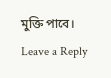মুক্তি পাবে।
Leave a Reply